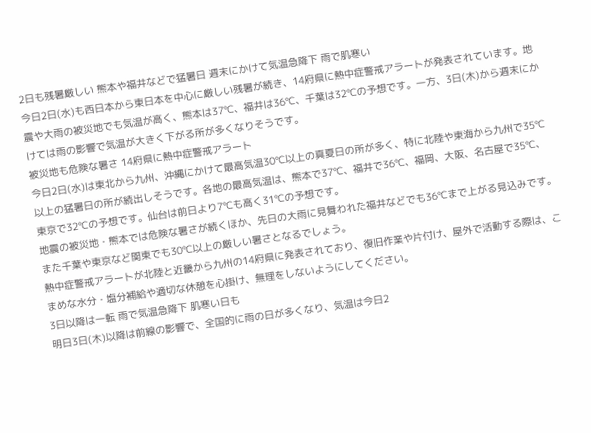2日も残暑厳しい 熊本や福井などで猛暑日 週末にかけて気温急降下 雨で肌寒い
今日2日(水)も西日本から東日本を中心に厳しい残暑が続き、14府県に熱中症警戒アラートが発表されています。地震や大雨の被災地でも気温が高く、熊本は37℃、福井は36℃、千葉は32℃の予想です。一方、3日(木)から週末にかけては雨の影響で気温が大きく下がる所が多くなりそうです。
被災地も危険な暑さ 14府県に熱中症警戒アラート
今日2日(水)は東北から九州、沖縄にかけて最高気温30℃以上の真夏日の所が多く、特に北陸や東海から九州で35℃以上の猛暑日の所が続出しそうです。各地の最高気温は、熊本で37℃、福井で36℃、福岡、大阪、名古屋で35℃、東京で32℃の予想です。仙台は前日より7℃も高く31℃の予想です。
地震の被災地・熊本では危険な暑さが続くほか、先日の大雨に見舞われた福井などでも36℃まで上がる見込みです。また千葉や東京など関東でも30℃以上の厳しい暑さとなるでしょう。
熱中症警戒アラートが北陸と近畿から九州の14府県に発表されており、復旧作業や片付け、屋外で活動する際は、こまめな水分・塩分補給や適切な休憩を心掛け、無理をしないようにしてください。
3日以降は一転 雨で気温急降下 肌寒い日も
明日3日(木)以降は前線の影響で、全国的に雨の日が多くなり、気温は今日2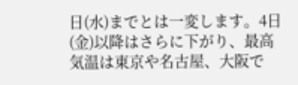日(水)までとは一変します。4日(金)以降はさらに下がり、最高気温は東京や名古屋、大阪で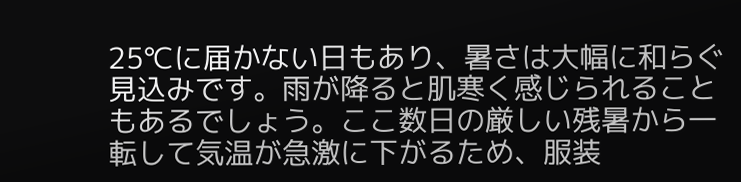25℃に届かない日もあり、暑さは大幅に和らぐ見込みです。雨が降ると肌寒く感じられることもあるでしょう。ここ数日の厳しい残暑から一転して気温が急激に下がるため、服装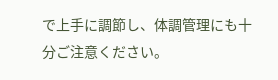で上手に調節し、体調管理にも十分ご注意ください。